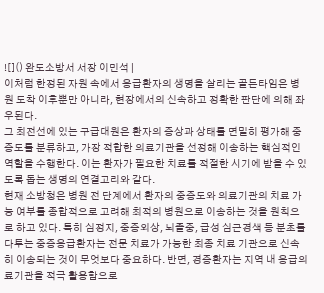![]() 완도소방서 서장 이민석 |
이처럼 한정된 자원 속에서 응급환자의 생명을 살리는 골든타임은 병원 도착 이후뿐만 아니라, 현장에서의 신속하고 정확한 판단에 의해 좌우된다.
그 최전선에 있는 구급대원은 환자의 증상과 상태를 면밀히 평가해 중증도를 분류하고, 가장 적합한 의료기관을 선정해 이송하는 핵심적인 역할을 수행한다. 이는 환자가 필요한 치료를 적절한 시기에 받을 수 있도록 돕는 생명의 연결고리와 같다.
현재 소방청은 병원 전 단계에서 환자의 중증도와 의료기관의 치료 가능 여부를 종합적으로 고려해 최적의 병원으로 이송하는 것을 원칙으로 하고 있다. 특히 심정지, 중증외상, 뇌졸중, 급성 심근경색 등 분초를 다투는 중증응급환자는 전문 치료가 가능한 최종 치료 기관으로 신속히 이송되는 것이 무엇보다 중요하다. 반면, 경증환자는 지역 내 응급의료기관을 적극 활용함으로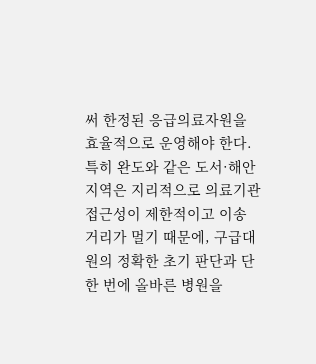써 한정된 응급의료자원을 효율적으로 운영해야 한다.
특히 완도와 같은 도서·해안 지역은 지리적으로 의료기관 접근성이 제한적이고 이송 거리가 멀기 때문에, 구급대원의 정확한 초기 판단과 단 한 번에 올바른 병원을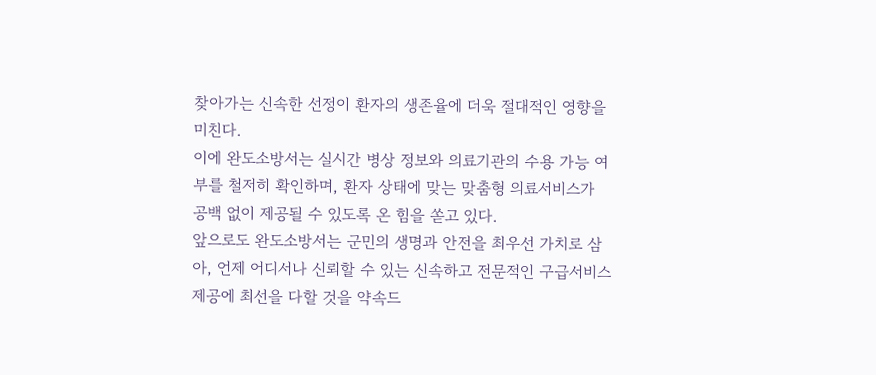찾아가는 신속한 선정이 환자의 생존율에 더욱 절대적인 영향을 미친다.
이에 완도소방서는 실시간 병상 정보와 의료기관의 수용 가능 여부를 철저히 확인하며, 환자 상태에 맞는 맞춤형 의료서비스가 공백 없이 제공될 수 있도록 온 힘을 쏟고 있다.
앞으로도 완도소방서는 군민의 생명과 안전을 최우선 가치로 삼아, 언제 어디서나 신뢰할 수 있는 신속하고 전문적인 구급서비스 제공에 최선을 다할 것을 약속드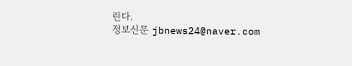린다.
정보신문 jbnews24@naver.com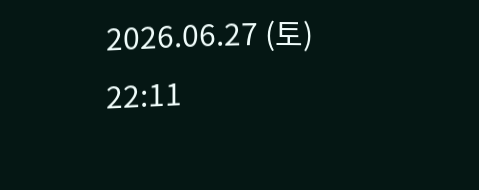2026.06.27 (토) 22:11